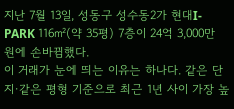지난 7월 13일, 성동구 성수동2가 현대I-PARK 116㎡(약 35평) 7층이 24억 3,000만 원에 손바뀜했다.
이 거래가 눈에 띄는 이유는 하나다. 같은 단지·같은 평형 기준으로 최근 1년 사이 가장 높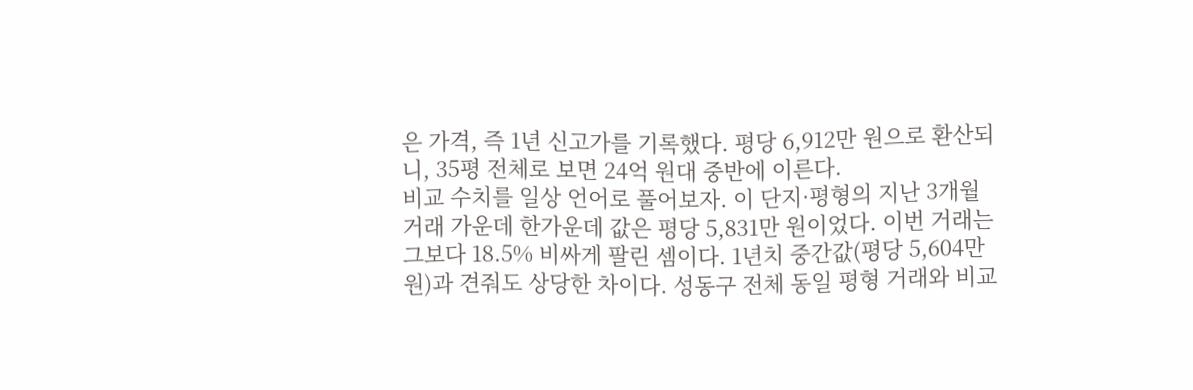은 가격, 즉 1년 신고가를 기록했다. 평당 6,912만 원으로 환산되니, 35평 전체로 보면 24억 원대 중반에 이른다.
비교 수치를 일상 언어로 풀어보자. 이 단지·평형의 지난 3개월 거래 가운데 한가운데 값은 평당 5,831만 원이었다. 이번 거래는 그보다 18.5% 비싸게 팔린 셈이다. 1년치 중간값(평당 5,604만 원)과 견줘도 상당한 차이다. 성동구 전체 동일 평형 거래와 비교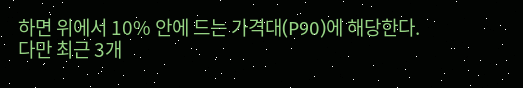하면 위에서 10% 안에 드는 가격대(P90)에 해당한다.
다만 최근 3개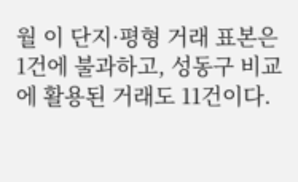월 이 단지·평형 거래 표본은 1건에 불과하고, 성동구 비교에 활용된 거래도 11건이다.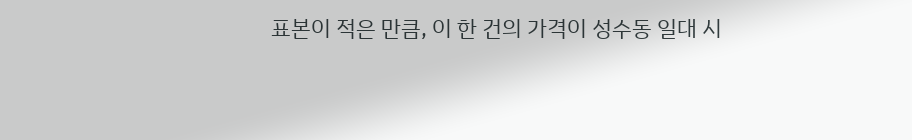표본이 적은 만큼, 이 한 건의 가격이 성수동 일대 시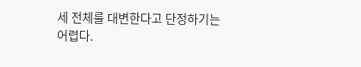세 전체를 대변한다고 단정하기는 어렵다.